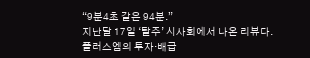“9분4초 같은 94분.”
지난달 17일 ‘탈주’ 시사회에서 나온 리뷰다.
플러스엠의 투자·배급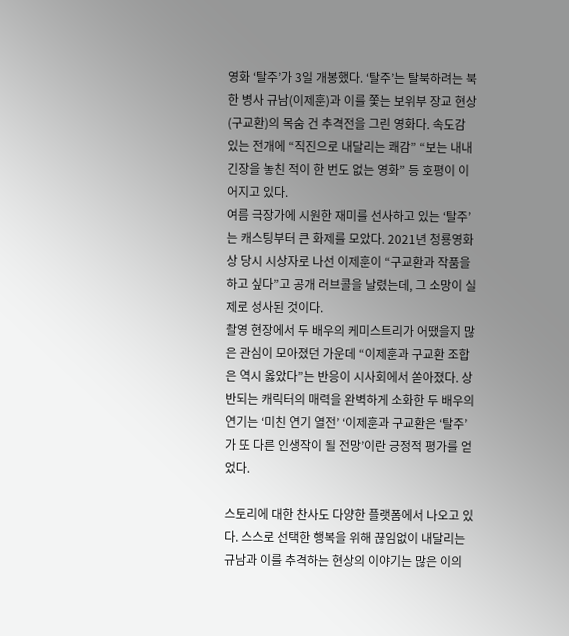영화 ‘탈주’가 3일 개봉했다. ‘탈주’는 탈북하려는 북한 병사 규남(이제훈)과 이를 쫓는 보위부 장교 현상(구교환)의 목숨 건 추격전을 그린 영화다. 속도감 있는 전개에 “직진으로 내달리는 쾌감” “보는 내내 긴장을 놓친 적이 한 번도 없는 영화” 등 호평이 이어지고 있다.
여름 극장가에 시원한 재미를 선사하고 있는 ‘탈주’는 캐스팅부터 큰 화제를 모았다. 2021년 청룡영화상 당시 시상자로 나선 이제훈이 “구교환과 작품을 하고 싶다”고 공개 러브콜을 날렸는데, 그 소망이 실제로 성사된 것이다.
촬영 현장에서 두 배우의 케미스트리가 어땠을지 많은 관심이 모아졌던 가운데 “이제훈과 구교환 조합은 역시 옳았다”는 반응이 시사회에서 쏟아졌다. 상반되는 캐릭터의 매력을 완벽하게 소화한 두 배우의 연기는 ‘미친 연기 열전’ ‘이제훈과 구교환은 ‘탈주’가 또 다른 인생작이 될 전망’이란 긍정적 평가를 얻었다.

스토리에 대한 찬사도 다양한 플랫폼에서 나오고 있다. 스스로 선택한 행복을 위해 끊임없이 내달리는 규남과 이를 추격하는 현상의 이야기는 많은 이의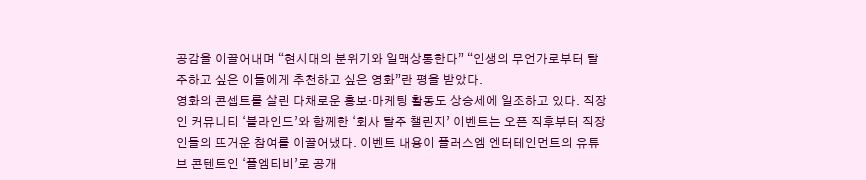공감을 이끌어내며 “현시대의 분위기와 일맥상통한다” “인생의 무언가로부터 탈주하고 싶은 이들에게 추천하고 싶은 영화”란 평을 받았다.
영화의 콘셉트를 살린 다채로운 홍보·마케팅 활동도 상승세에 일조하고 있다. 직장인 커뮤니티 ‘블라인드’와 함께한 ‘회사 탈주 챌린지’ 이벤트는 오픈 직후부터 직장인들의 뜨거운 참여를 이끌어냈다. 이벤트 내용이 플러스엠 엔터테인먼트의 유튜브 콘텐트인 ‘플엠티비’로 공개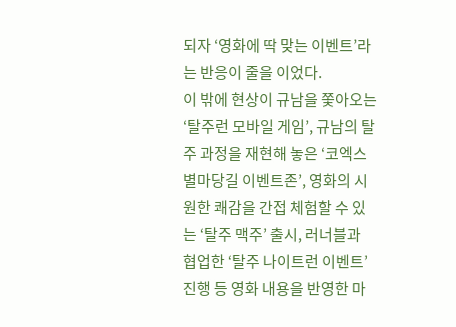되자 ‘영화에 딱 맞는 이벤트’라는 반응이 줄을 이었다.
이 밖에 현상이 규남을 쫓아오는 ‘탈주런 모바일 게임’, 규남의 탈주 과정을 재현해 놓은 ‘코엑스 별마당길 이벤트존’, 영화의 시원한 쾌감을 간접 체험할 수 있는 ‘탈주 맥주’ 출시, 러너블과 협업한 ‘탈주 나이트런 이벤트’진행 등 영화 내용을 반영한 마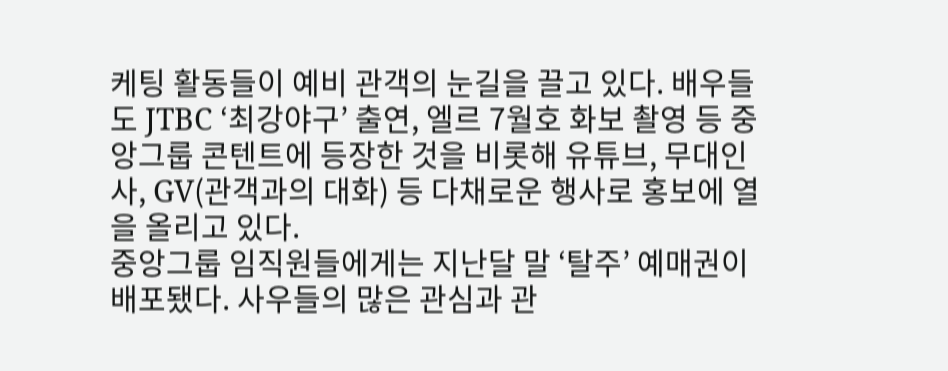케팅 활동들이 예비 관객의 눈길을 끌고 있다. 배우들도 JTBC ‘최강야구’ 출연, 엘르 7월호 화보 촬영 등 중앙그룹 콘텐트에 등장한 것을 비롯해 유튜브, 무대인사, GV(관객과의 대화) 등 다채로운 행사로 홍보에 열을 올리고 있다.
중앙그룹 임직원들에게는 지난달 말 ‘탈주’ 예매권이 배포됐다. 사우들의 많은 관심과 관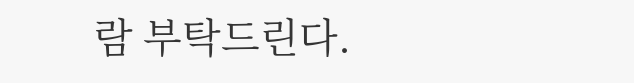람 부탁드린다.